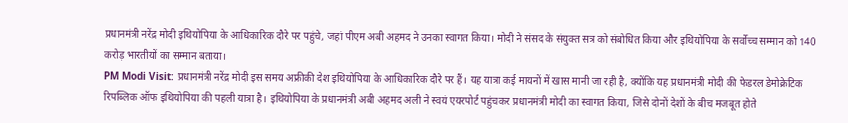प्रधानमंत्री नरेंद्र मोदी इथियोपिया के आधिकारिक दौरे पर पहुंचे, जहां पीएम अबी अहमद ने उनका स्वागत किया। मोदी ने संसद के संयुक्त सत्र को संबोधित किया और इथियोपिया के सर्वोच्च सम्मान को 140 करोड़ भारतीयों का सम्मान बताया।
PM Modi Visit: प्रधानमंत्री नरेंद्र मोदी इस समय अफ्रीकी देश इथियोपिया के आधिकारिक दौरे पर हैं। यह यात्रा कई मायनों में खास मानी जा रही है, क्योंकि यह प्रधानमंत्री मोदी की फेडरल डेमोक्रेटिक रिपब्लिक ऑफ इथियोपिया की पहली यात्रा है। इथियोपिया के प्रधानमंत्री अबी अहमद अली ने स्वयं एयरपोर्ट पहुंचकर प्रधानमंत्री मोदी का स्वागत किया, जिसे दोनों देशों के बीच मजबूत होते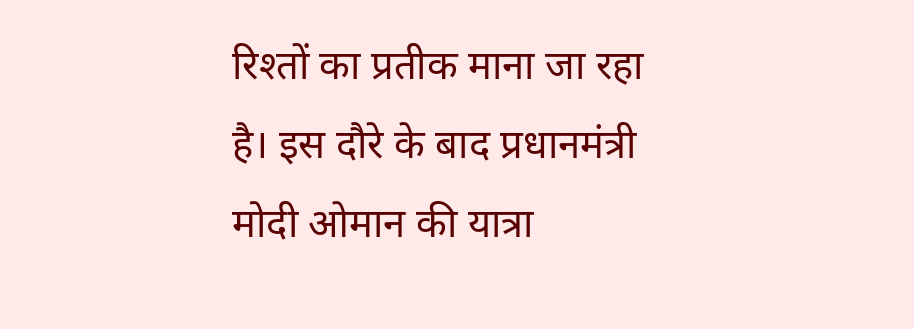रिश्तों का प्रतीक माना जा रहा है। इस दौरे के बाद प्रधानमंत्री मोदी ओमान की यात्रा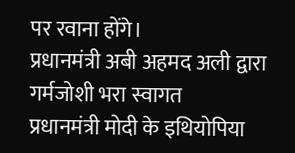पर रवाना होंगे।
प्रधानमंत्री अबी अहमद अली द्वारा गर्मजोशी भरा स्वागत
प्रधानमंत्री मोदी के इथियोपिया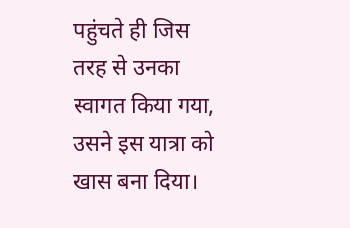पहुंचते ही जिस तरह से उनका स्वागत किया गया, उसने इस यात्रा को खास बना दिया।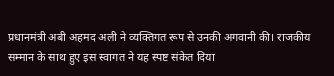प्रधानमंत्री अबी अहमद अली ने व्यक्तिगत रूप से उनकी अगवानी की। राजकीय सम्मान के साथ हुए इस स्वागत ने यह स्पष्ट संकेत दिया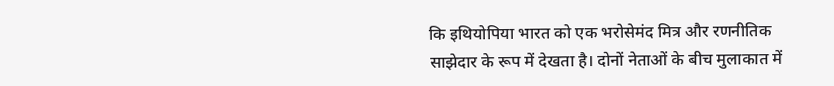कि इथियोपिया भारत को एक भरोसेमंद मित्र और रणनीतिक साझेदार के रूप में देखता है। दोनों नेताओं के बीच मुलाकात में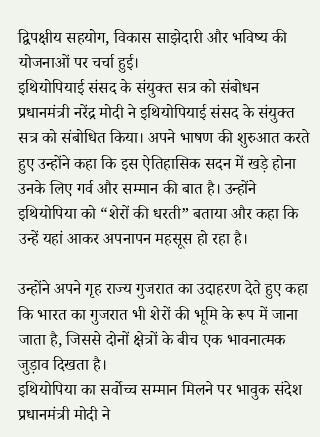द्विपक्षीय सहयोग, विकास साझेदारी और भविष्य की योजनाओं पर चर्चा हुई।
इथियोपियाई संसद के संयुक्त सत्र को संबोधन
प्रधानमंत्री नरेंद्र मोदी ने इथियोपियाई संसद के संयुक्त सत्र को संबोधित किया। अपने भाषण की शुरुआत करते हुए उन्होंने कहा कि इस ऐतिहासिक सदन में खड़े होना उनके लिए गर्व और सम्मान की बात है। उन्होंने इथियोपिया को “शेरों की धरती” बताया और कहा कि उन्हें यहां आकर अपनापन महसूस हो रहा है।

उन्होंने अपने गृह राज्य गुजरात का उदाहरण देते हुए कहा कि भारत का गुजरात भी शेरों की भूमि के रूप में जाना जाता है, जिससे दोनों क्षेत्रों के बीच एक भावनात्मक जुड़ाव दिखता है।
इथियोपिया का सर्वोच्च सम्मान मिलने पर भावुक संदेश
प्रधानमंत्री मोदी ने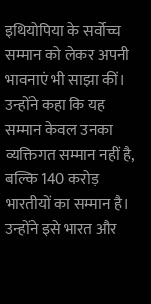इथियोपिया के सर्वोच्च सम्मान को लेकर अपनी भावनाएं भी साझा कीं। उन्होंने कहा कि यह सम्मान केवल उनका व्यक्तिगत सम्मान नहीं है, बल्कि 140 करोड़ भारतीयों का सम्मान है। उन्होंने इसे भारत और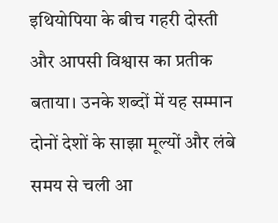इथियोपिया के बीच गहरी दोस्ती और आपसी विश्वास का प्रतीक बताया। उनके शब्दों में यह सम्मान दोनों देशों के साझा मूल्यों और लंबे समय से चली आ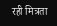रही मित्रता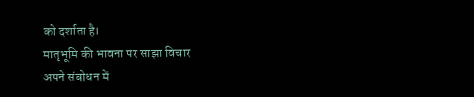को दर्शाता है।
मातृभूमि की भावना पर साझा विचार
अपने संबोधन में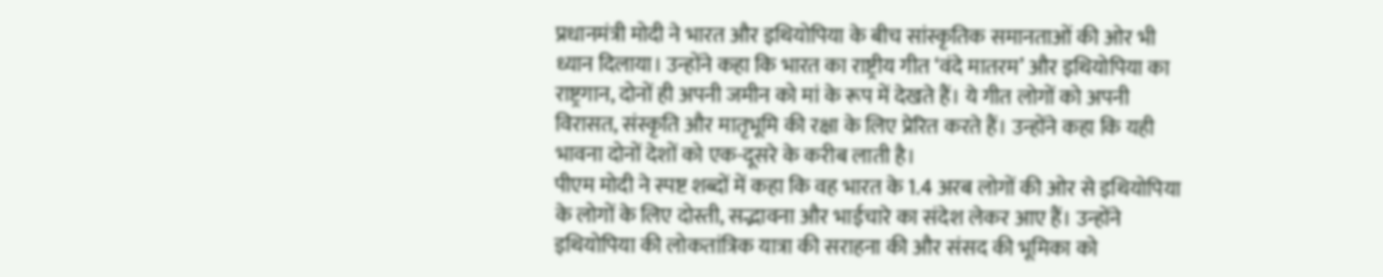प्रधानमंत्री मोदी ने भारत और इथियोपिया के बीच सांस्कृतिक समानताओं की ओर भी ध्यान दिलाया। उन्होंने कहा कि भारत का राष्ट्रीय गीत ‘वंदे मातरम’ और इथियोपिया का राष्ट्रगान, दोनों ही अपनी जमीन को मां के रूप में देखते हैं। ये गीत लोगों को अपनी विरासत, संस्कृति और मातृभूमि की रक्षा के लिए प्रेरित करते हैं। उन्होंने कहा कि यही भावना दोनों देशों को एक-दूसरे के करीब लाती है।
पीएम मोदी ने स्पष्ट शब्दों में कहा कि वह भारत के 1.4 अरब लोगों की ओर से इथियोपिया के लोगों के लिए दोस्ती, सद्भावना और भाईचारे का संदेश लेकर आए हैं। उन्होंने इथियोपिया की लोकतांत्रिक यात्रा की सराहना की और संसद की भूमिका को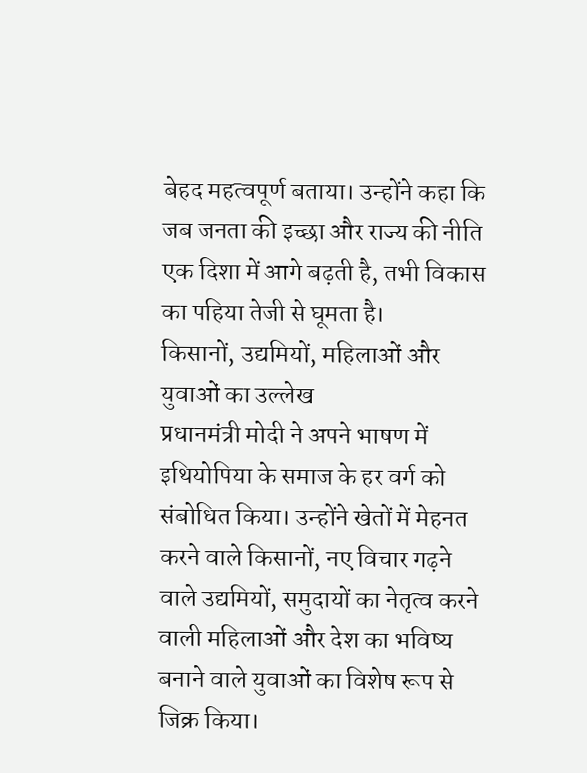बेहद महत्वपूर्ण बताया। उन्होंने कहा कि जब जनता की इच्छा और राज्य की नीति एक दिशा में आगे बढ़ती है, तभी विकास का पहिया तेजी से घूमता है।
किसानों, उद्यमियों, महिलाओं और युवाओं का उल्लेख
प्रधानमंत्री मोदी ने अपने भाषण में इथियोपिया के समाज के हर वर्ग को संबोधित किया। उन्होंने खेतों में मेहनत करने वाले किसानों, नए विचार गढ़ने वाले उद्यमियों, समुदायों का नेतृत्व करने वाली महिलाओं और देश का भविष्य बनाने वाले युवाओं का विशेष रूप से जिक्र किया।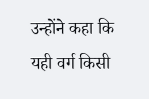उन्होंने कहा कि यही वर्ग किसी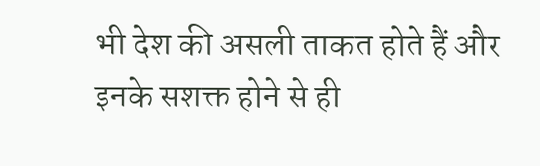भी देश की असली ताकत होते हैं और इनके सशक्त होने से ही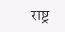राष्ट्र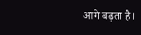आगे बढ़ता है।